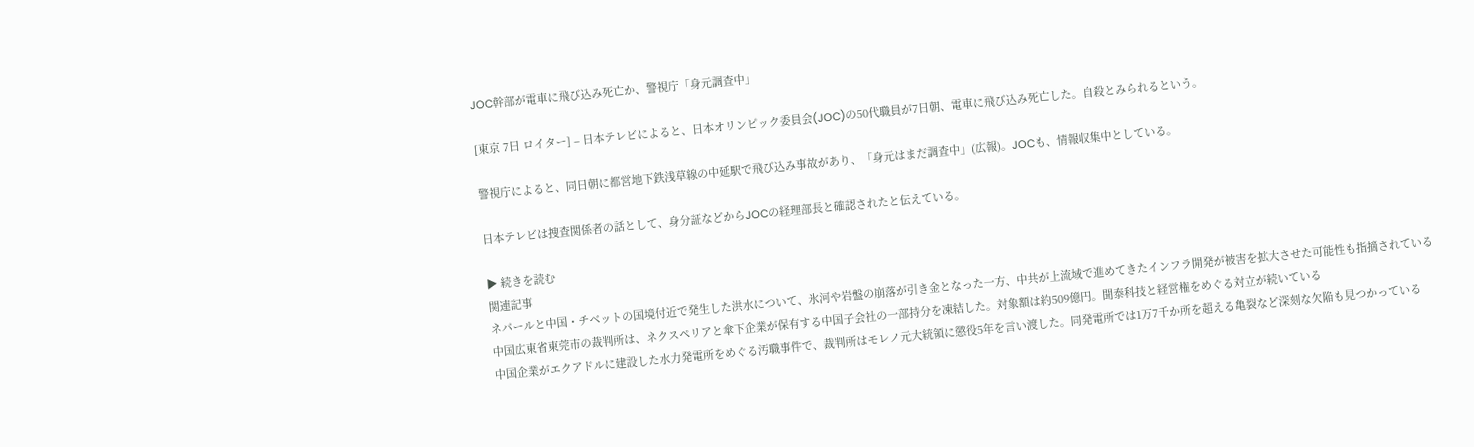JOC幹部が電車に飛び込み死亡か、警視庁「身元調査中」

[東京 7日 ロイター] – 日本テレビによると、日本オリンピック委員会(JOC)の50代職員が7日朝、電車に飛び込み死亡した。自殺とみられるという。

警視庁によると、同日朝に都営地下鉄浅草線の中延駅で飛び込み事故があり、「身元はまだ調査中」(広報)。JOCも、情報収集中としている。

日本テレビは捜査関係者の話として、身分証などからJOCの経理部長と確認されたと伝えている。

▶ 続きを読む
関連記事
ネパールと中国・チベットの国境付近で発生した洪水について、氷河や岩盤の崩落が引き金となった一方、中共が上流域で進めてきたインフラ開発が被害を拡大させた可能性も指摘されている
中国広東省東莞市の裁判所は、ネクスペリアと傘下企業が保有する中国子会社の一部持分を凍結した。対象額は約509億円。聞泰科技と経営権をめぐる対立が続いている
中国企業がエクアドルに建設した水力発電所をめぐる汚職事件で、裁判所はモレノ元大統領に懲役5年を言い渡した。同発電所では1万7千か所を超える亀裂など深刻な欠陥も見つかっている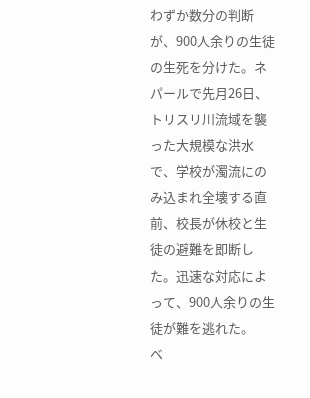わずか数分の判断が、900人余りの生徒の生死を分けた。ネパールで先月26日、トリスリ川流域を襲った大規模な洪水で、学校が濁流にのみ込まれ全壊する直前、校長が休校と生徒の避難を即断した。迅速な対応によって、900人余りの生徒が難を逃れた。
ベ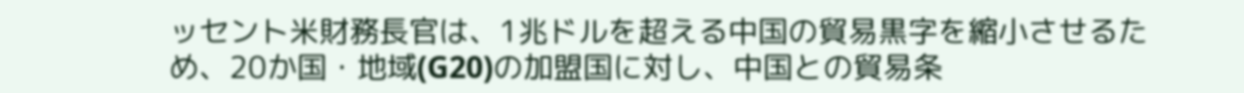ッセント米財務長官は、1兆ドルを超える中国の貿易黒字を縮小させるため、20か国・地域(G20)の加盟国に対し、中国との貿易条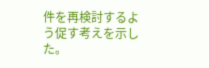件を再検討するよう促す考えを示した。